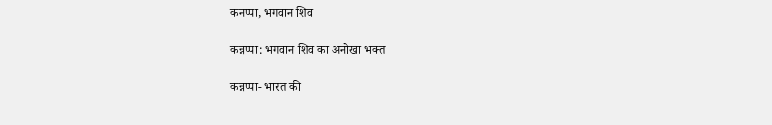कनप्पा, भगवान शिव

कन्नप्पा: भगवान शिव का अनोखा भक्त

कन्नप्पा- भारत की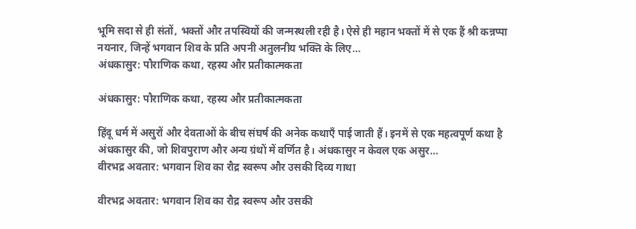भूमि सदा से ही संतों, भक्तों और तपस्वियों की जन्मस्थली रही है। ऐसे ही महान भक्तों में से एक हैं श्री कन्नप्पा नयनार, जिन्हें भगवान शिव के प्रति अपनी अतुलनीय भक्ति के लिए…
अंधकासुर: पौराणिक कथा, रहस्य और प्रतीकात्मकता

अंधकासुर: पौराणिक कथा, रहस्य और प्रतीकात्मकता

हिंदू धर्म में असुरों और देवताओं के बीच संघर्ष की अनेक कथाएँ पाई जाती हैं। इनमें से एक महत्वपूर्ण कथा है अंधकासुर की, जो शिवपुराण और अन्य ग्रंथों में वर्णित है। अंधकासुर न केवल एक असुर…
वीरभद्र अवतार: भगवान शिव का रौद्र स्वरूप और उसकी दिव्य गाथा

वीरभद्र अवतार: भगवान शिव का रौद्र स्वरूप और उसकी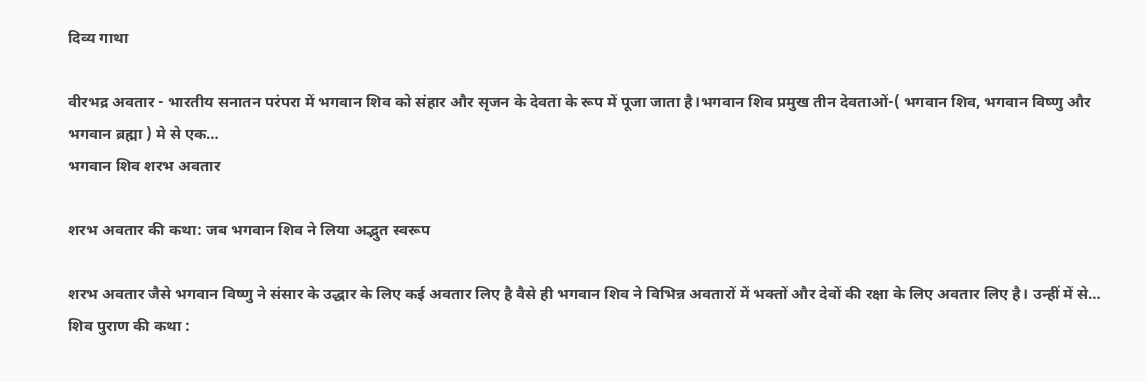दिव्य गाथा

वीरभद्र अवतार - भारतीय सनातन परंपरा में भगवान शिव को संहार और सृजन के देवता के रूप में पूजा जाता है।भगवान शिव प्रमुख तीन देवताओं-( भगवान शिव, भगवान विष्णु और भगवान ब्रह्मा ) मे से एक…
भगवान शिव शरभ अवतार

शरभ अवतार की कथा: जब भगवान शिव ने लिया अद्भुत स्वरूप

शरभ अवतार जैसे भगवान विष्णु ने संसार के उद्धार के लिए कई अवतार लिए है वैसे ही भगवान शिव ने विभिन्न अवतारों में भक्तों और देवों की रक्षा के लिए अवतार लिए है। उन्हीं में से…
शिव पुराण की कथा :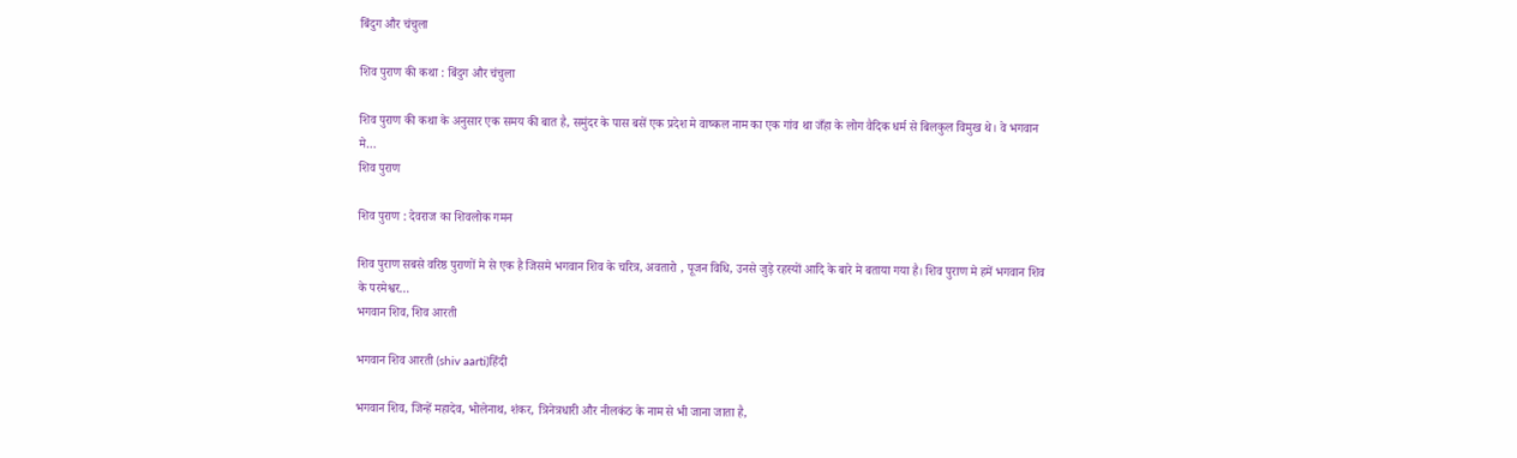बिंदुग और चंचुला

शिव पुराण की कथा : बिंदुग और चंचुला

शिव पुराण की कथा के अनुसार एक समय की बात है, समुंदर के पास बसें एक प्रदेश मे वाष्कल नाम का एक गांव था जँहा के लोग वैदिक धर्म से बिलकुल विमुख थे। वे भगवान मे…
शिव पुराण

शिव पुराण : देवराज का शिवलोक गमन

शिव पुराण सबसे वरिष्ठ पुराणों मे से एक है जिसमे भगवान शिव के चरित्र, अवतारो , पूजन विधि, उनसे जुड़े रहस्यों आदि के बारे मे बताया गया है। शिव पुराण मे हमें भगवान शिव के परमेश्वर…
भगवान शिव, शिव आरती

भगवान शिव आरती (shiv aarti)हिंदी

भगवान शिव, जिन्हें महादेव, भोलेनाथ, शंकर, त्रिनेत्रधारी और नीलकंठ के नाम से भी जाना जाता है,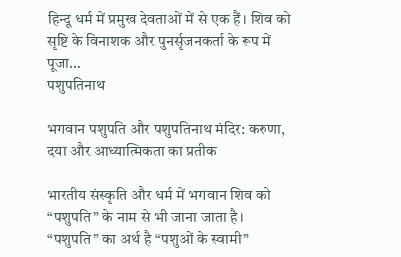हिन्दू धर्म में प्रमुख देवताओं में से एक हैं। शिव को सृष्टि के विनाशक और पुनर्सृजनकर्ता के रूप में पूजा…
पशुपतिनाथ

भगवान पशुपति और पशुपतिनाथ मंदिर: करुणा, दया और आध्यात्मिकता का प्रतीक

भारतीय संस्कृति और धर्म में भगवान शिव को “पशुपति” के नाम से भी जाना जाता है। “पशुपति” का अर्थ है “पशुओं के स्वामी”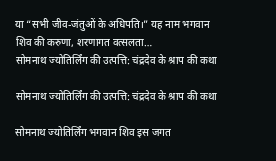या “सभी जीव-जंतुओं के अधिपति।” यह नाम भगवान शिव की करुणा, शरणागत वत्सलता…
सोमनाथ ज्योतिर्लिंग की उत्पत्ति: चंद्रदेव के श्राप की कथा

सोमनाथ ज्योतिर्लिंग की उत्पत्ति: चंद्रदेव के श्राप की कथा

सोमनाथ ज्योतिर्लिंग भगवान शिव इस जगत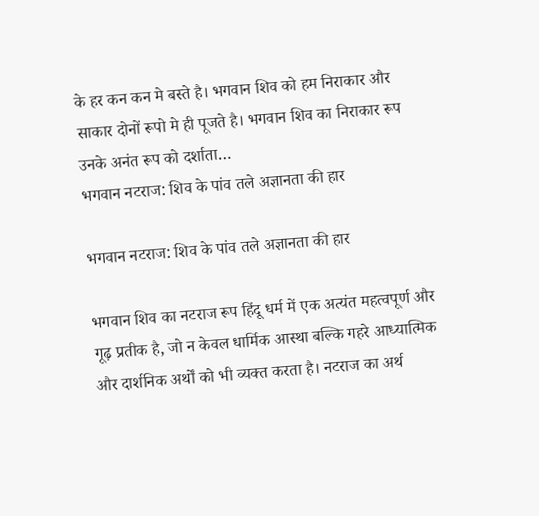के हर कन कन मे बस्ते है। भगवान शिव को हम निराकार और साकार दोनों रूपो मे ही पूजते है। भगवान शिव का निराकार रूप उनके अनंत रूप को दर्शाता…
भगवान नटराज: शिव के पांव तले अज्ञानता की हार

भगवान नटराज: शिव के पांव तले अज्ञानता की हार

भगवान शिव का नटराज रूप हिंदू धर्म में एक अत्यंत महत्वपूर्ण और गूढ़ प्रतीक है, जो न केवल धार्मिक आस्था बल्कि गहरे आध्यात्मिक और दार्शनिक अर्थों को भी व्यक्त करता है। नटराज का अर्थ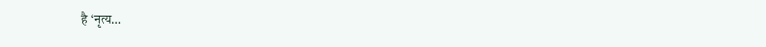है ‘नृत्य…